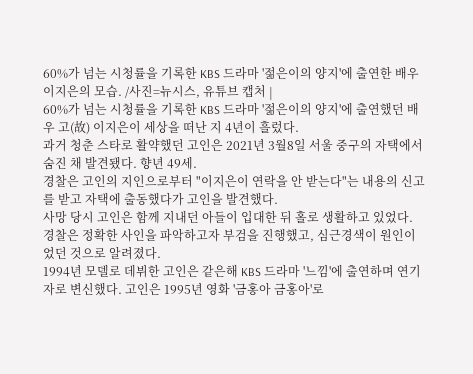60%가 넘는 시청률을 기록한 KBS 드라마 '젊은이의 양지'에 출연한 배우 이지은의 모습. /사진=뉴시스, 유튜브 캡처 |
60%가 넘는 시청률을 기록한 KBS 드라마 '젊은이의 양지'에 출연했던 배우 고(故) 이지은이 세상을 떠난 지 4년이 흘렀다.
과거 청춘 스타로 활약했던 고인은 2021년 3월8일 서울 중구의 자택에서 숨진 채 발견됐다. 향년 49세.
경찰은 고인의 지인으로부터 "이지은이 연락을 안 받는다"는 내용의 신고를 받고 자택에 출동했다가 고인을 발견했다.
사망 당시 고인은 함께 지내던 아들이 입대한 뒤 홀로 생활하고 있었다. 경찰은 정확한 사인을 파악하고자 부검을 진행했고, 심근경색이 원인이었던 것으로 알려졌다.
1994년 모델로 데뷔한 고인은 같은해 KBS 드라마 '느낌'에 출연하며 연기자로 변신했다. 고인은 1995년 영화 '금홍아 금홍아'로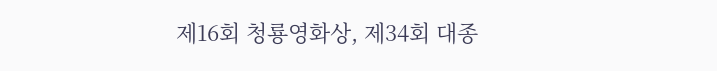제16회 청룡영화상, 제34회 대종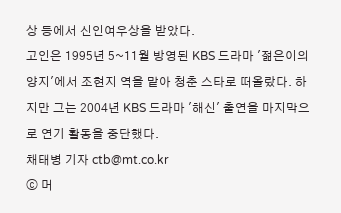상 등에서 신인여우상을 받았다.
고인은 1995년 5~11월 방영된 KBS 드라마 '젊은이의 양지'에서 조현지 역을 맡아 청춘 스타로 떠올랐다. 하지만 그는 2004년 KBS 드라마 '해신' 출연을 마지막으로 연기 활동을 중단했다.
채태병 기자 ctb@mt.co.kr
ⓒ 머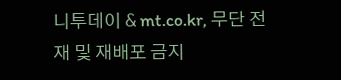니투데이 & mt.co.kr, 무단 전재 및 재배포 금지